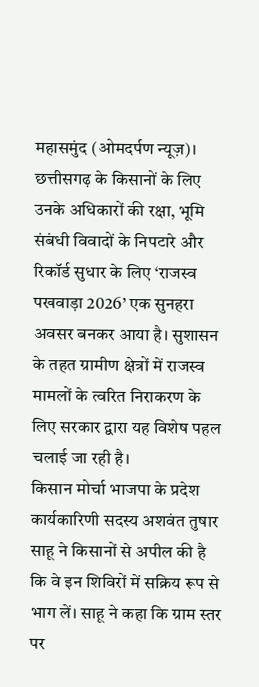महासमुंद (ओमदर्पण न्यूज़)।
छत्तीसगढ़ के किसानों के लिए उनके अधिकारों की रक्षा, भूमि संबंधी विवादों के निपटारे और रिकॉर्ड सुधार के लिए ‘राजस्व पखवाड़ा 2026’ एक सुनहरा अवसर बनकर आया है। सुशासन के तहत ग्रामीण क्षेत्रों में राजस्व मामलों के त्वरित निराकरण के लिए सरकार द्वारा यह विशेष पहल चलाई जा रही है।
किसान मोर्चा भाजपा के प्रदेश कार्यकारिणी सदस्य अशवंत तुषार साहू ने किसानों से अपील की है कि वे इन शिविरों में सक्रिय रूप से भाग लें। साहू ने कहा कि ग्राम स्तर पर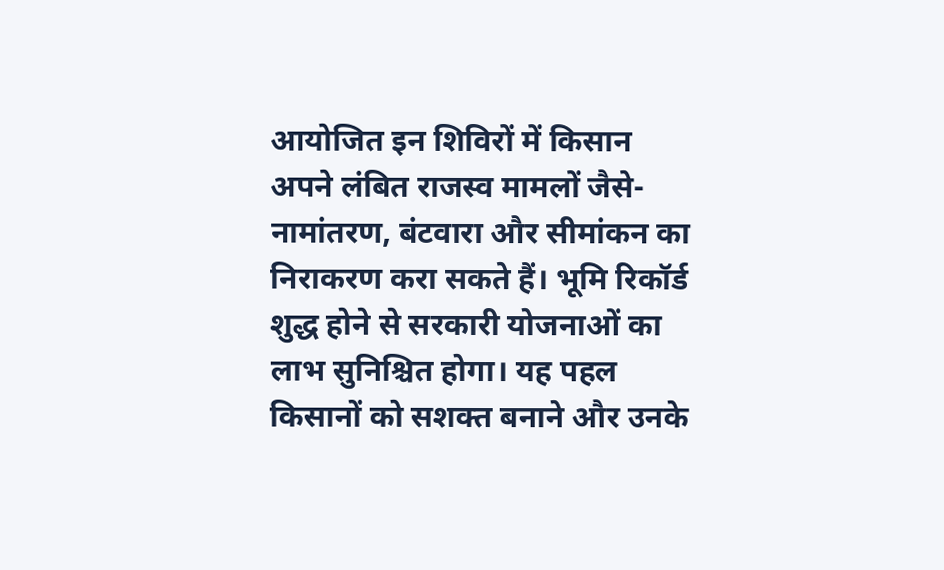आयोजित इन शिविरों में किसान अपने लंबित राजस्व मामलों जैसे- नामांतरण, बंटवारा और सीमांकन का निराकरण करा सकते हैं। भूमि रिकॉर्ड शुद्ध होने से सरकारी योजनाओं का लाभ सुनिश्चित होगा। यह पहल किसानों को सशक्त बनाने और उनके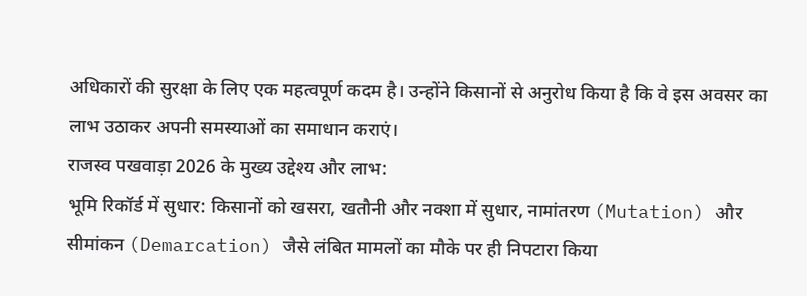अधिकारों की सुरक्षा के लिए एक महत्वपूर्ण कदम है। उन्होंने किसानों से अनुरोध किया है कि वे इस अवसर का लाभ उठाकर अपनी समस्याओं का समाधान कराएं।
राजस्व पखवाड़ा 2026 के मुख्य उद्देश्य और लाभ:
भूमि रिकॉर्ड में सुधार: किसानों को खसरा, खतौनी और नक्शा में सुधार, नामांतरण (Mutation) और सीमांकन (Demarcation) जैसे लंबित मामलों का मौके पर ही निपटारा किया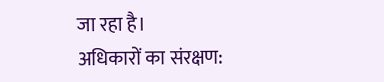जा रहा है।
अधिकारों का संरक्षण: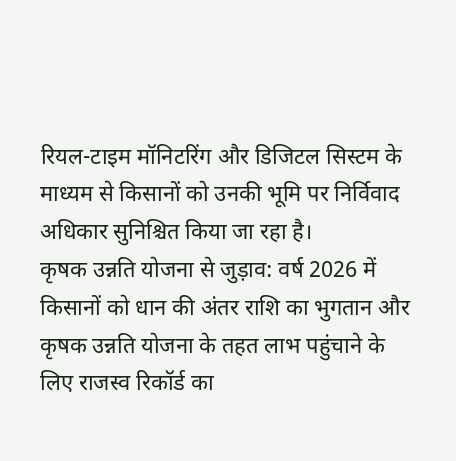रियल-टाइम मॉनिटरिंग और डिजिटल सिस्टम के माध्यम से किसानों को उनकी भूमि पर निर्विवाद अधिकार सुनिश्चित किया जा रहा है।
कृषक उन्नति योजना से जुड़ाव: वर्ष 2026 में किसानों को धान की अंतर राशि का भुगतान और कृषक उन्नति योजना के तहत लाभ पहुंचाने के लिए राजस्व रिकॉर्ड का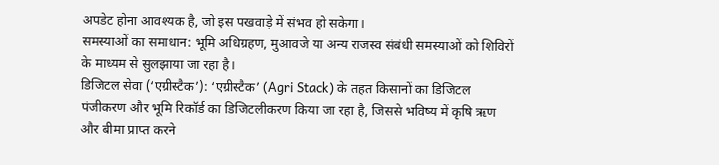अपडेट होना आवश्यक है, जो इस पखवाड़े में संभव हो सकेगा।
समस्याओं का समाधान: भूमि अधिग्रहण, मुआवजे या अन्य राजस्व संबंधी समस्याओं को शिविरों के माध्यम से सुलझाया जा रहा है।
डिजिटल सेवा (‘एग्रीस्टैक’): ‘एग्रीस्टैक’ (Agri Stack) के तहत किसानों का डिजिटल पंजीकरण और भूमि रिकॉर्ड का डिजिटलीकरण किया जा रहा है, जिससे भविष्य में कृषि ऋण और बीमा प्राप्त करने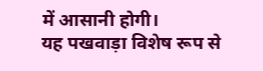में आसानी होगी।
यह पखवाड़ा विशेष रूप से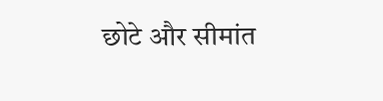छोटे और सीमांत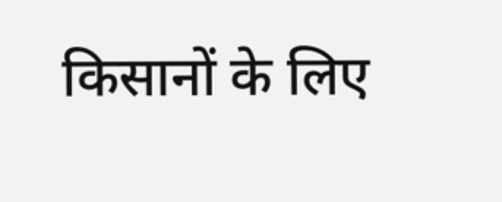किसानों के लिए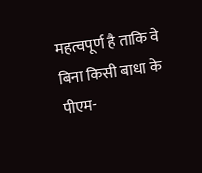महत्वपूर्ण है ताकि वे बिना किसी बाधा के पीएम-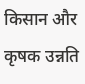किसान और कृषक उन्नति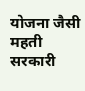योजना जैसी महती सरकारी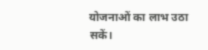योजनाओं का लाभ उठा सकें।